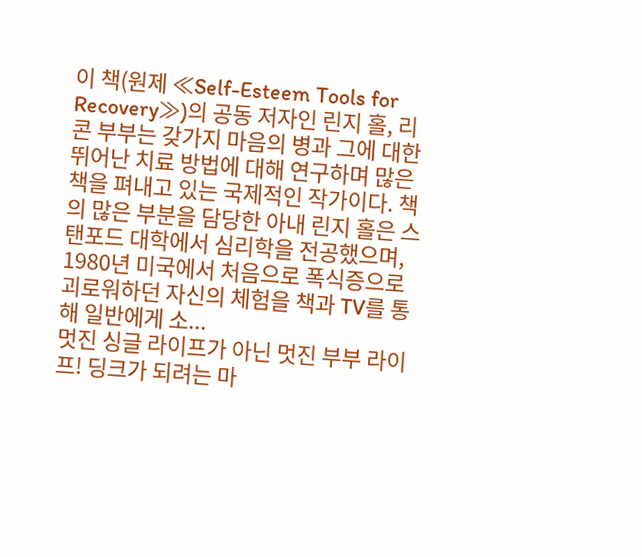이 책(원제 ≪Self-Esteem Tools for Recovery≫)의 공동 저자인 린지 홀, 리 콘 부부는 갖가지 마음의 병과 그에 대한 뛰어난 치료 방법에 대해 연구하며 많은 책을 펴내고 있는 국제적인 작가이다. 책의 많은 부분을 담당한 아내 린지 홀은 스탠포드 대학에서 심리학을 전공했으며, 1980년 미국에서 처음으로 폭식증으로 괴로워하던 자신의 체험을 책과 TV를 통해 일반에게 소...
멋진 싱글 라이프가 아닌 멋진 부부 라이프! 딩크가 되려는 마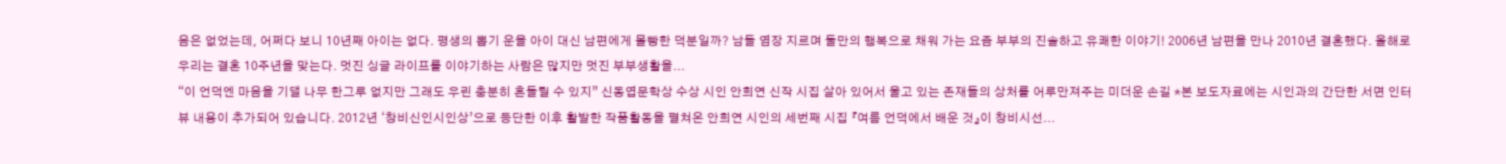음은 없었는데, 어쩌다 보니 10년째 아이는 없다. 평생의 뽑기 운을 아이 대신 남편에게 몰빵한 덕분일까? 남들 염장 지르며 둘만의 행복으로 채워 가는 요즘 부부의 진솔하고 유쾌한 이야기! 2006년 남편을 만나 2010년 결혼했다. 올해로 우리는 결혼 10주년을 맞는다. 멋진 싱글 라이프를 이야기하는 사람은 많지만 멋진 부부생활을...
“이 언덕엔 마음을 기댈 나무 한그루 없지만 그래도 우린 충분히 흔들릴 수 있지” 신동엽문학상 수상 시인 안희연 신작 시집 살아 있어서 울고 있는 존재들의 상처를 어루만져주는 미더운 손길 *본 보도자료에는 시인과의 간단한 서면 인터뷰 내용이 추가되어 있습니다. 2012년 ‘창비신인시인상’으로 등단한 이후 활발한 작품활동을 펼쳐온 안희연 시인의 세번째 시집 『여름 언덕에서 배운 것』이 창비시선...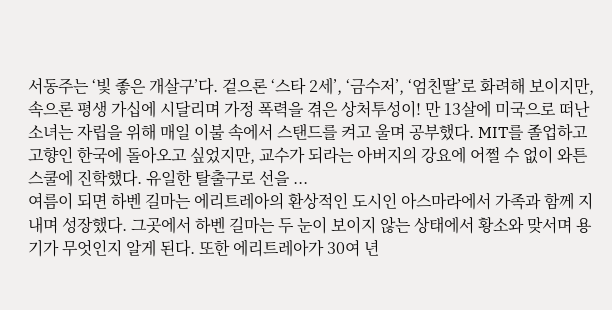서동주는 ‘빛 좋은 개살구’다. 겉으론 ‘스타 2세’, ‘금수저’, ‘엄친딸’로 화려해 보이지만, 속으론 평생 가십에 시달리며 가정 폭력을 겪은 상처투성이! 만 13살에 미국으로 떠난 소녀는 자립을 위해 매일 이불 속에서 스탠드를 켜고 울며 공부했다. MIT를 졸업하고 고향인 한국에 돌아오고 싶었지만, 교수가 되라는 아버지의 강요에 어쩔 수 없이 와튼 스쿨에 진학했다. 유일한 탈출구로 선을 ...
여름이 되면 하벤 길마는 에리트레아의 환상적인 도시인 아스마라에서 가족과 함께 지내며 성장했다. 그곳에서 하벤 길마는 두 눈이 보이지 않는 상태에서 황소와 맞서며 용기가 무엇인지 알게 된다. 또한 에리트레아가 30여 년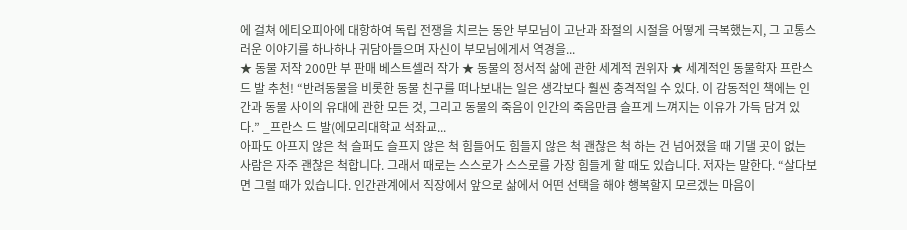에 걸쳐 에티오피아에 대항하여 독립 전쟁을 치르는 동안 부모님이 고난과 좌절의 시절을 어떻게 극복했는지, 그 고통스러운 이야기를 하나하나 귀담아들으며 자신이 부모님에게서 역경을...
★ 동물 저작 200만 부 판매 베스트셀러 작가 ★ 동물의 정서적 삶에 관한 세계적 권위자 ★ 세계적인 동물학자 프란스 드 발 추천! “반려동물을 비롯한 동물 친구를 떠나보내는 일은 생각보다 훨씬 충격적일 수 있다. 이 감동적인 책에는 인간과 동물 사이의 유대에 관한 모든 것, 그리고 동물의 죽음이 인간의 죽음만큼 슬프게 느껴지는 이유가 가득 담겨 있다.” _프란스 드 발(에모리대학교 석좌교...
아파도 아프지 않은 척 슬퍼도 슬프지 않은 척 힘들어도 힘들지 않은 척 괜찮은 척 하는 건 넘어졌을 때 기댈 곳이 없는 사람은 자주 괜찮은 척합니다. 그래서 때로는 스스로가 스스로를 가장 힘들게 할 때도 있습니다. 저자는 말한다. “살다보면 그럴 때가 있습니다. 인간관계에서 직장에서 앞으로 삶에서 어떤 선택을 해야 행복할지 모르겠는 마음이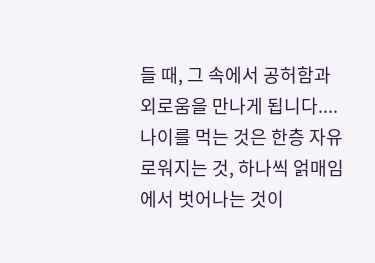들 때, 그 속에서 공허함과 외로움을 만나게 됩니다....
나이를 먹는 것은 한층 자유로워지는 것, 하나씩 얽매임에서 벗어나는 것이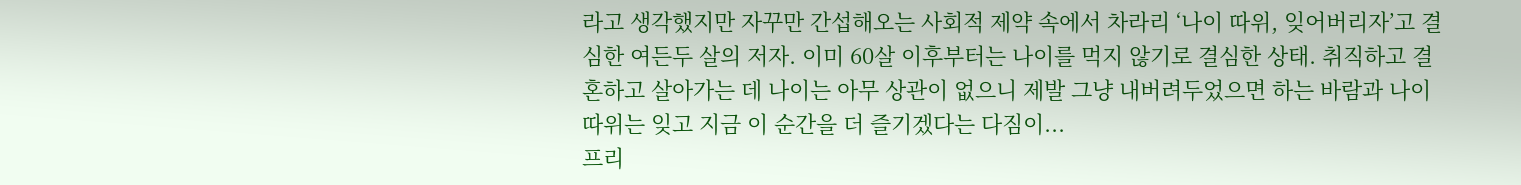라고 생각했지만 자꾸만 간섭해오는 사회적 제약 속에서 차라리 ‘나이 따위, 잊어버리자’고 결심한 여든두 살의 저자. 이미 60살 이후부터는 나이를 먹지 않기로 결심한 상태. 취직하고 결혼하고 살아가는 데 나이는 아무 상관이 없으니 제발 그냥 내버려두었으면 하는 바람과 나이 따위는 잊고 지금 이 순간을 더 즐기겠다는 다짐이...
프리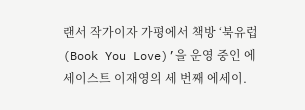랜서 작가이자 가평에서 책방 ‘북유럽(Book You Love)’을 운영 중인 에세이스트 이재영의 세 번째 에세이.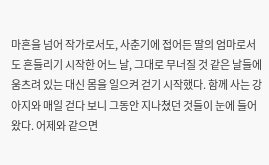마흔을 넘어 작가로서도, 사춘기에 접어든 딸의 엄마로서도 흔들리기 시작한 어느 날, 그대로 무너질 것 같은 날들에 움츠려 있는 대신 몸을 일으켜 걷기 시작했다. 함께 사는 강아지와 매일 걷다 보니 그동안 지나쳤던 것들이 눈에 들어왔다. 어제와 같으면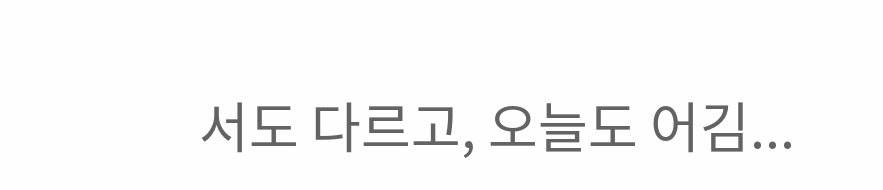서도 다르고, 오늘도 어김...